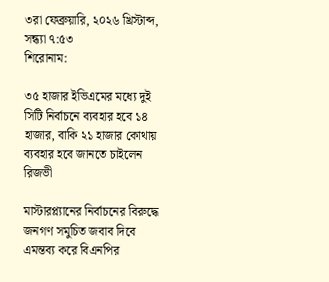৩রা ফেব্রুয়ারি, ২০২৬ খ্রিস্টাব্দ, সন্ধ্যা ৭:৫৩
শিরোনাম:

৩৫ হাজার ইভিএমের মধ্যে দুই সিটি নির্বাচনে ব্যবহার হবে ১৪ হাজার, বাকি ২১ হাজার কোথায় ব্যবহার হবে জানতে চাইলেন রিজভী

মাস্টারপ্ল্যানের নির্বাচনের বিরুদ্ধে জনগণ সমুচিত জবাব দিবে এমন্তব্য করে বিএনপির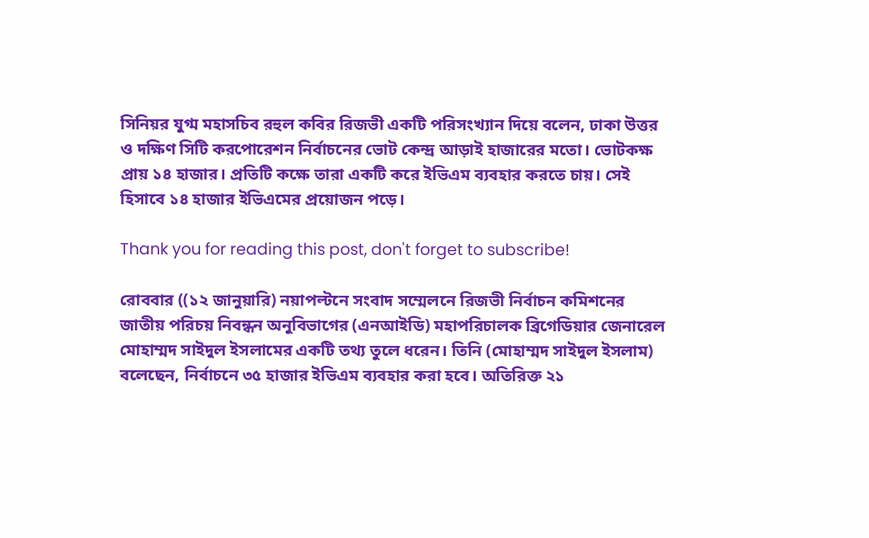সিনিয়র যুগ্ম মহাসচিব রহুল কবির রিজভী একটি পরিসংখ্যান দিয়ে বলেন, ঢাকা উত্তর ও দক্ষিণ সিটি করপোরেশন নির্বাচনের ভোট কেন্দ্র আড়াই হাজারের মতো। ভোটকক্ষ প্রায় ১৪ হাজার। প্রতিটি কক্ষে তারা একটি করে ইভিএম ব্যবহার করতে চায়। সেই হিসাবে ১৪ হাজার ইভিএমের প্রয়োজন পড়ে।

Thank you for reading this post, don't forget to subscribe!

রোববার ((১২ জানুয়ারি) নয়াপল্টনে সংবাদ সম্মেলনে রিজভী নির্বাচন কমিশনের জাতীয় পরিচয় নিবন্ধন অনুবিভাগের (এনআইডি) মহাপরিচালক ব্রিগেডিয়ার জেনারেল মোহাম্মদ সাইদুল ইসলামের একটি তথ্য তুলে ধরেন। তিনি (মোহাম্মদ সাইদুল ইসলাম) বলেছেন, নির্বাচনে ৩৫ হাজার ইভিএম ব্যবহার করা হবে। অতিরিক্ত ২১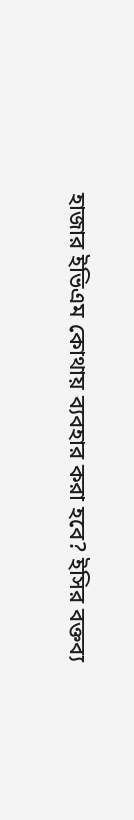হাজার ইভিএম কোথায় ব্যবহার করা হবে? ইসির বক্তব্য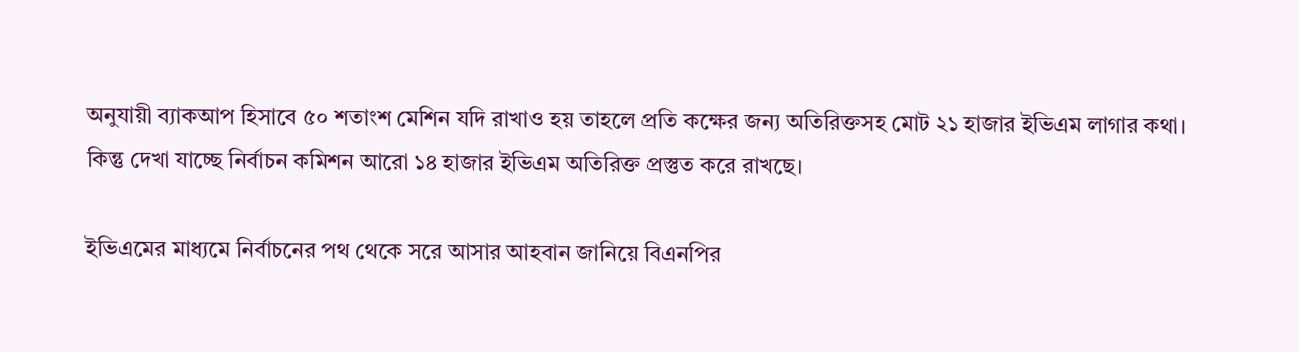অনুযায়ী ব্যাকআপ হিসাবে ৫০ শতাংশ মেশিন যদি রাখাও হয় তাহলে প্রতি কক্ষের জন্য অতিরিক্তসহ মোট ২১ হাজার ইভিএম লাগার কথা। কিন্তু দেখা যাচ্ছে নির্বাচন কমিশন আরো ১৪ হাজার ইভিএম অতিরিক্ত প্রস্তুত করে রাখছে।

ইভিএমের মাধ্যমে নির্বাচনের পথ থেকে সরে আসার আহবান জানিয়ে বিএনপির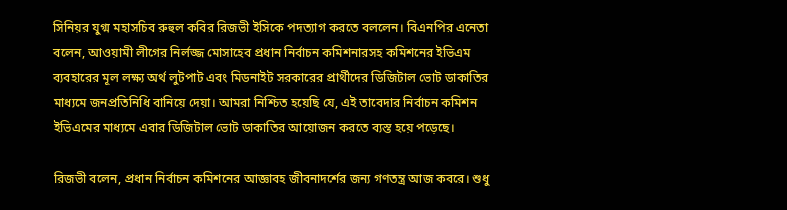সিনিয়র যুগ্ম মহাসচিব রুহুল কবির রিজভী ইসিকে পদত্যাগ করতে বললেন। বিএনপির এনেতা বলেন, আওয়ামী লীগের নির্লজ্জ মোসাহেব প্রধান নির্বাচন কমিশনারসহ কমিশনের ইভিএম ব্যবহারের মূল লক্ষ্য অর্থ লুটপাট এবং মিডনাইট সরকারের প্রার্থীদের ডিজিটাল ভোট ডাকাতির মাধ্যমে জনপ্রতিনিধি বানিয়ে দেয়া। আমরা নিশ্চিত হয়েছি যে, এই তাবেদার নির্বাচন কমিশন ইভিএমের মাধ্যমে এবার ডিজিটাল ভোট ডাকাতির আয়োজন করতে ব্যস্ত হয়ে পড়েছে।

রিজভী বলেন, প্রধান নির্বাচন কমিশনের আজ্ঞাবহ জীবনাদর্শের জন্য গণতন্ত্র আজ কবরে। শুধু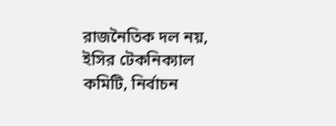রাজনৈতিক দল নয়, ইসির টেকনিক্যাল কমিটি, নির্বাচন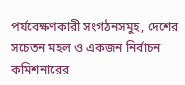পর্যবেক্ষণকারী সংগঠনসমুহ, দেশের সচেতন মহল ও একজন নির্বাচন কমিশনারের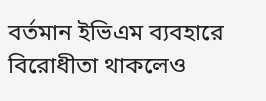বর্তমান ইভিএম ব্যবহারে বিরোধীতা থাকলেও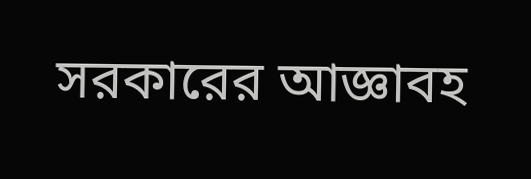সরকারের আজ্ঞাবহ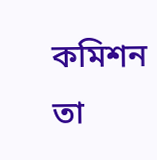কমিশন তা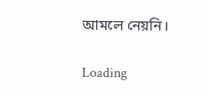আমলে নেয়নি।

Loading